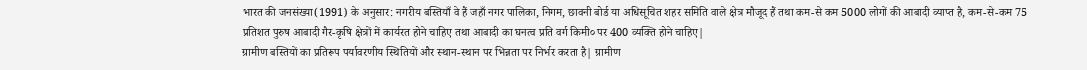भारत की जनसंख्या(1991) के अनुसार: नगरीय बस्तियाँ वे हैं जहाँ नगर पालिका, निगम, छावनी बोर्ड या अधिसूचित शहर समिति वाले क्षेत्र मौजूद हैं तथा कम-से कम 5000 लोगों की आबादी व्याप्त है, कम-से-कम 75 प्रतिशत पुरुष आबादी गैर-कृषि क्षेत्रों में कार्यरत होने चाहिए तथा आबादी का घनत्व प्रति वर्ग किमी० पर 400 व्यक्ति होने चाहिए|
ग्रामीण बस्तियों का प्रतिरूप पर्यावरणीय स्थितियों और स्थान-स्थान पर भिन्नता पर निर्भर करता है| ग्रामीण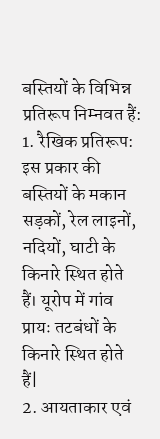बस्तियों के विभिन्न प्रतिरूप निम्नवत हैं:
1. रैखिक प्रतिरूप: इस प्रकार की बस्तियों के मकान सड़कों, रेल लाइनों, नदियों, घाटी के किनारे स्थित होते हैं। यूरोप में गांव प्रायः तटबंधों के किनारे स्थित होते हैं|
2. आयताकार एवं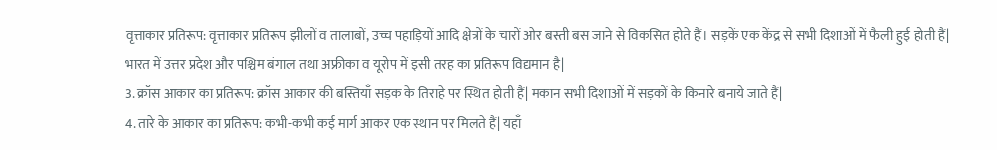वृत्ताकार प्रतिरूप: वृत्ताकार प्रतिरूप झीलों व तालाबों, उच्च पहाड़ियों आदि क्षेत्रों के चारों ओर बस्ती बस जाने से विकसित होते हैं। सड़कें एक केंद्र से सभी दिशाओं में फैली हुई होती हैं| भारत में उत्तर प्रदेश और पश्चिम बंगाल तथा अफ्रीका व यूरोप में इसी तरह का प्रतिरूप विद्यमान है|
3. क्रॉस आकार का प्रतिरूप: क्रॉस आकार की बस्तियाँ सड़क के तिराहे पर स्थित होती हैं| मकान सभी दिशाओं में सड़कों के किनारे बनाये जाते हैं|
4. तारे के आकार का प्रतिरूप: कभी-कभी कई मार्ग आकर एक स्थान पर मिलते हैं| यहाँ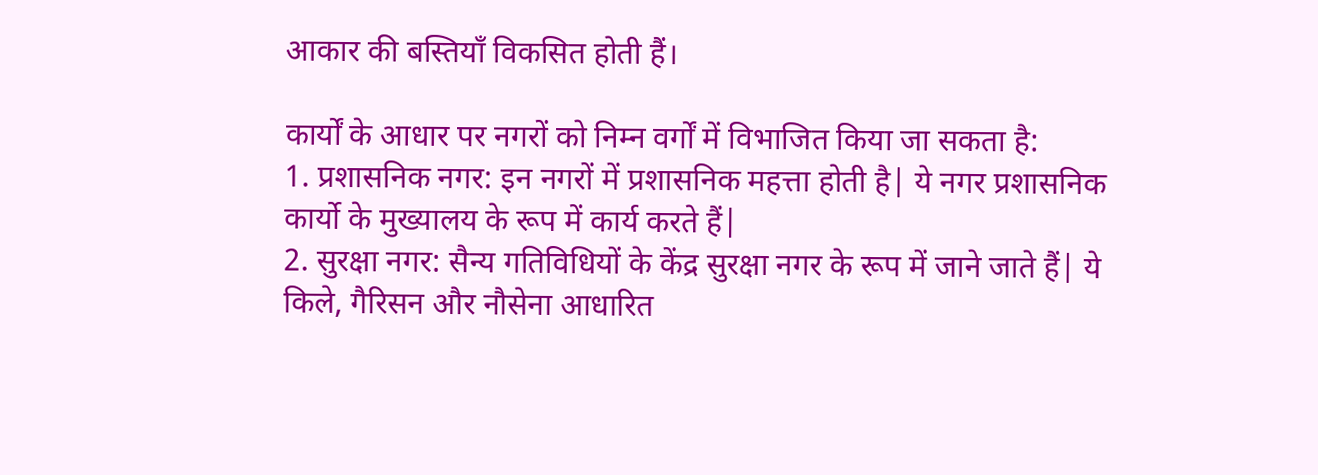आकार की बस्तियाँ विकसित होती हैं।

कार्यों के आधार पर नगरों को निम्न वर्गों में विभाजित किया जा सकता है:
1. प्रशासनिक नगर: इन नगरों में प्रशासनिक महत्ता होती है| ये नगर प्रशासनिक कार्यो के मुख्यालय के रूप में कार्य करते हैं|
2. सुरक्षा नगर: सैन्य गतिविधियों के केंद्र सुरक्षा नगर के रूप में जाने जाते हैं| ये किले, गैरिसन और नौसेना आधारित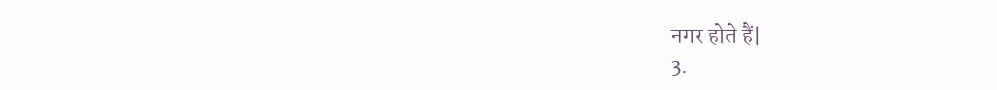नगर होते हैं|
3.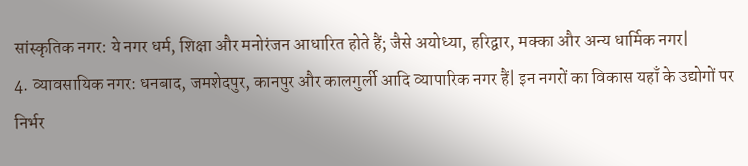सांस्कृतिक नगर: ये नगर धर्म, शिक्षा और मनोरंजन आधारित होते हैं; जैसे अयोध्या, हरिद्वार, मक्का और अन्य धार्मिक नगर|
4. व्यावसायिक नगर: धनबाद, जमशेदपुर, कानपुर और कालगुर्ली आदि व्यापारिक नगर हैं| इन नगरों का विकास यहाँ के उद्योगों पर निर्भर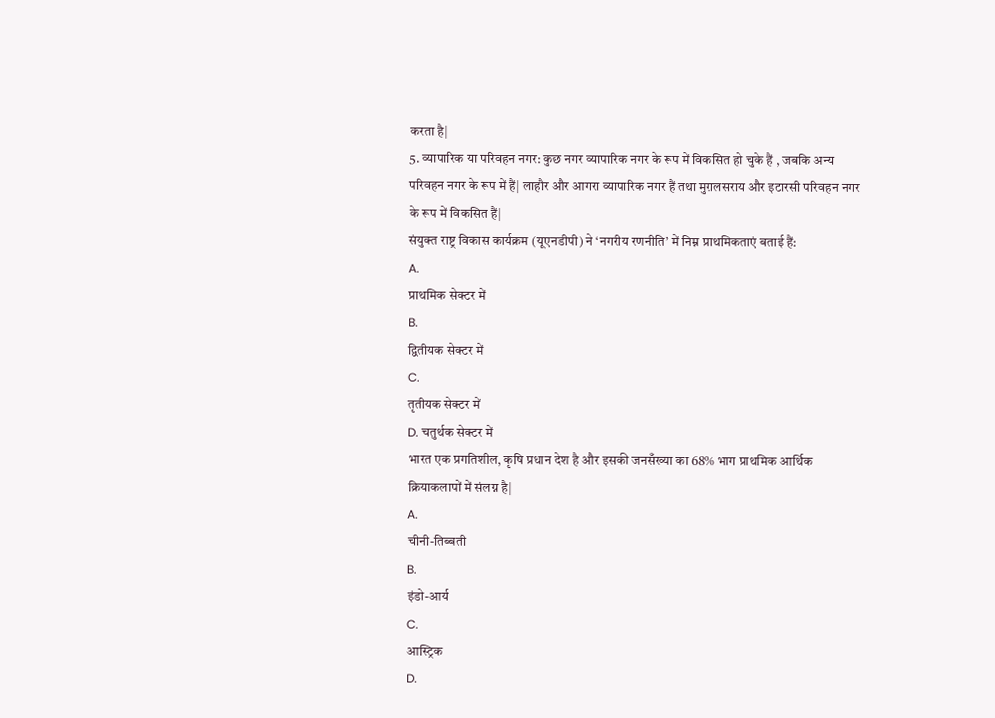करता है|
5. व्यापारिक या परिवहन नगर: कुछ नगर व्यापारिक नगर के रूप में विकसित हो चुके हैं , जबकि अन्य परिवहन नगर के रूप में हैं| लाहौर और आगरा व्यापारिक नगर हैं तथा मुग़लसराय और इटारसी परिवहन नगर के रूप में विकसित हैं|
संयुक्त राष्ट्र विकास कार्यक्रम (यूएनडीपी) ने ‘नगरीय रणनीति’ में निम्न प्राथमिकताएं बताई हैं:
A.
प्राथमिक सेक्टर में
B.
द्वितीयक सेक्टर में
C.
तृतीयक सेक्टर में
D. चतुर्थक सेक्टर में
भारत एक प्रगतिशील, कृषि प्रधान देश है और इसकी जनसँख्या का 68% भाग प्राथमिक आर्थिक क्रियाकलापों में संलग्न है|
A.
चीनी-तिब्बती
B.
इंडो-आर्य
C.
आस्ट्रिक
D.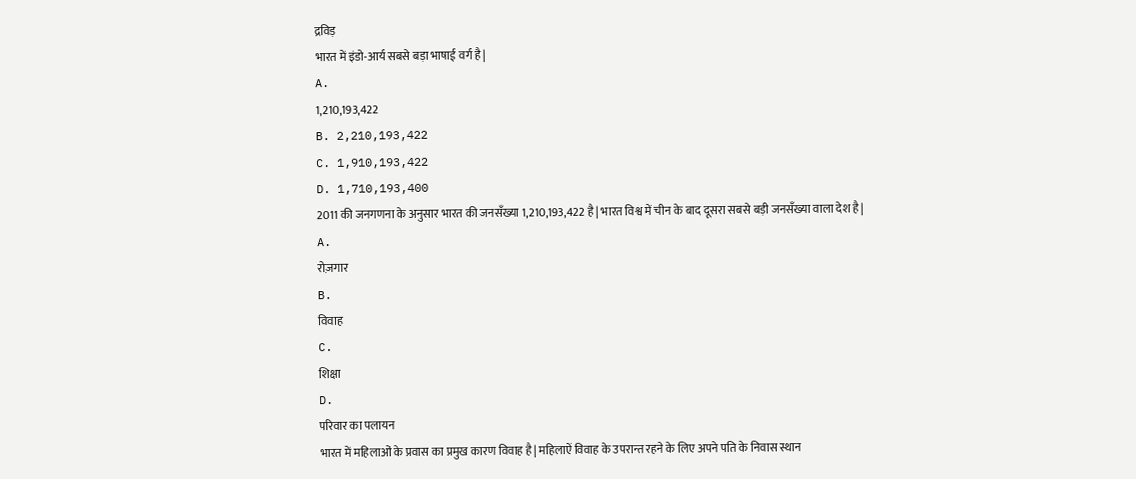द्रविड़
भारत में इंडो-आर्य सबसे बड़ा भाषाई वर्ग है|
A.
1,210,193,422
B. 2,210,193,422
C. 1,910,193,422
D. 1,710,193,400
2011 की जनगणना के अनुसार भारत की जनसँख्या 1,210,193,422 है| भारत विश्व में चीन के बाद दूसरा सबसे बड़ी जनसँख्या वाला देश है|
A.
रोज़गार
B.
विवाह
C.
शिक्षा
D.
परिवार का पलायन
भारत में महिलाओं के प्रवास का प्रमुख कारण विवाह है| महिलाऐं विवाह के उपरान्त रहने के लिए अपने पति के निवास स्थान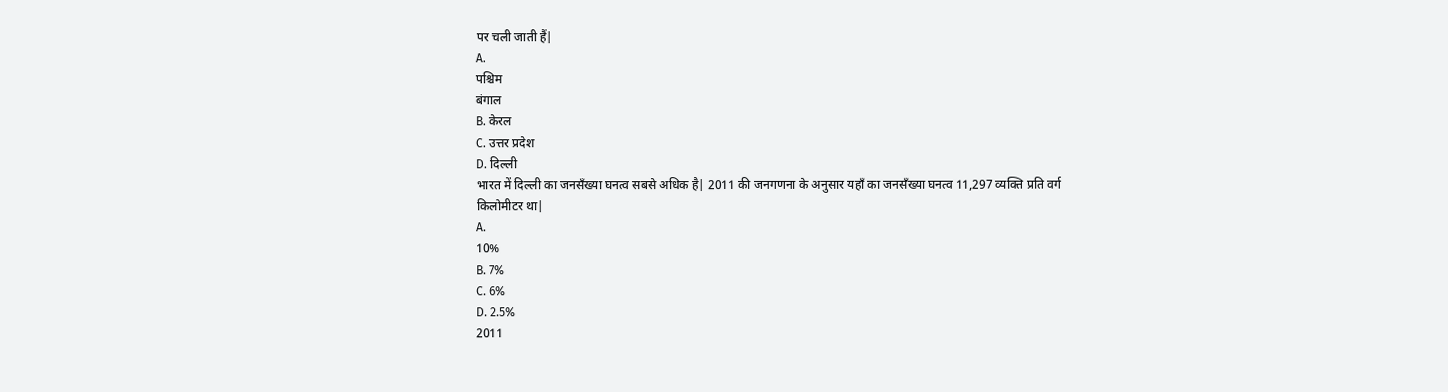पर चली जाती हैं|
A.
पश्चिम
बंगाल
B. केरल
C. उत्तर प्रदेश
D. दिल्ली
भारत में दिल्ली का जनसँख्या घनत्व सबसे अधिक है| 2011 की जनगणना के अनुसार यहाँ का जनसँख्या घनत्व 11,297 व्यक्ति प्रति वर्ग किलोमीटर था|
A.
10%
B. 7%
C. 6%
D. 2.5%
2011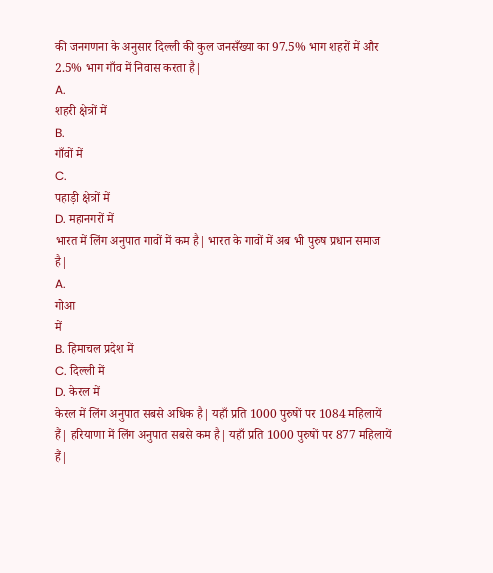की जनगणना के अनुसार दिल्ली की कुल जनसँख्या का 97.5% भाग शहरों में और 2.5% भाग गाँव में निवास करता है|
A.
शहरी क्षेत्रों में
B.
गाँवों में
C.
पहाड़ी क्षेत्रों में
D. महानगरों में
भारत में लिंग अनुपात गावों में कम है| भारत के गावों में अब भी पुरुष प्रधान समाज है|
A.
गोआ
में
B. हिमाचल प्रदेश में
C. दिल्ली में
D. केरल में
केरल में लिंग अनुपात सबसे अधिक है| यहाँ प्रति 1000 पुरुषों पर 1084 महिलायें हैं| हरियाणा में लिंग अनुपात सबसे कम है| यहाँ प्रति 1000 पुरुषों पर 877 महिलायें हैं|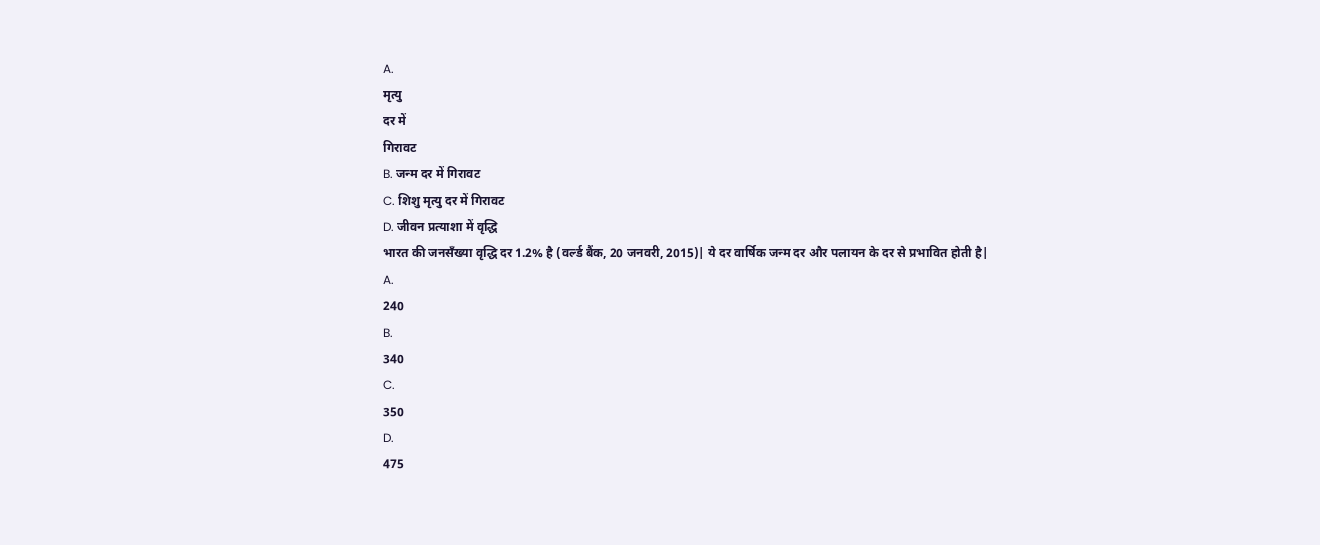A.
मृत्यु
दर में
गिरावट
B. जन्म दर में गिरावट
C. शिशु मृत्यु दर में गिरावट
D. जीवन प्रत्याशा में वृद्धि
भारत की जनसँख्या वृद्धि दर 1.2% है (वर्ल्ड बैंक, 20 जनवरी, 2015)| ये दर वार्षिक जन्म दर और पलायन के दर से प्रभावित होती है|
A.
240
B.
340
C.
350
D.
475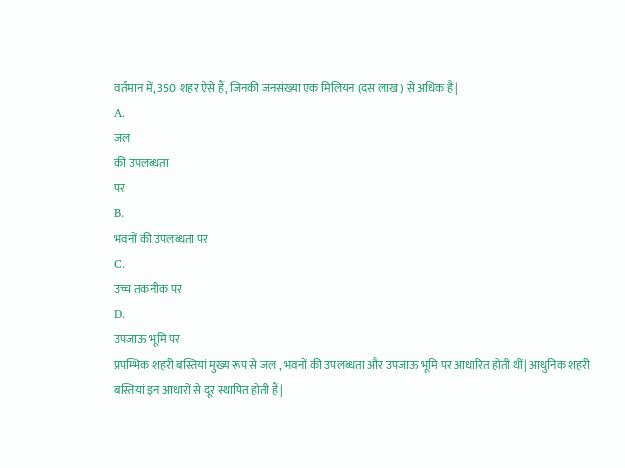वर्तमान में, 350 शहर ऐसे हैं, जिनकी जनसंख्या एक मिलियन (दस लाख) से अधिक है|
A.
जल
की उपलब्धता
पर
B.
भवनों की उपलब्धता पर
C.
उच्च तकनीक पर
D.
उपजाऊ भूमि पर
प्रपम्भिक शहरी बस्तियां मुख्य रूप से जल , भवनों की उपलब्धता और उपजाऊ भूमि पर आधारित होती थीं| आधुनिक शहरी बस्तियां इन आधारों से दूर स्थापित होती हैं|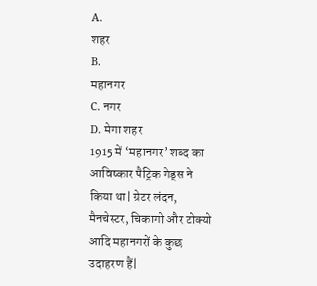A.
शहर
B.
महानगर
C. नगर
D. मेगा शहर
1915 में ‘महानगर’ शब्द का आविष्कार पैट्रिक गेड्स ने किया था| ग्रेटर लंदन, मैनचेस्टर, चिकागो और टोक्यो आदि महानगरों के कुछ उदाहरण हैं|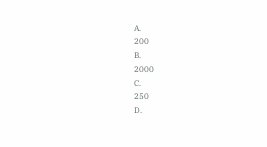A.
200
B.
2000
C.
250
D.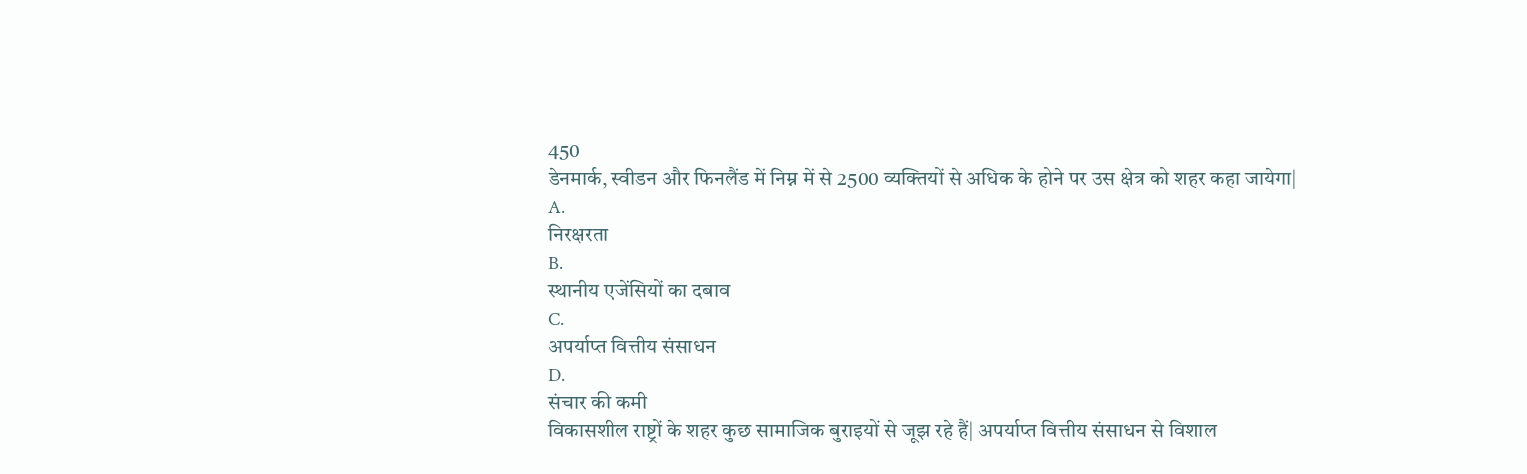450
डेनमार्क, स्वीडन और फिनलैंड में निम्न में से 2500 व्यक्तियों से अधिक के होने पर उस क्षेत्र को शहर कहा जायेगा|
A.
निरक्षरता
B.
स्थानीय एजेंसियों का दबाव
C.
अपर्याप्त वित्तीय संसाधन
D.
संचार की कमी
विकासशील राष्ट्रों के शहर कुछ सामाजिक बुराइयों से जूझ रहे हैं| अपर्याप्त वित्तीय संसाधन से विशाल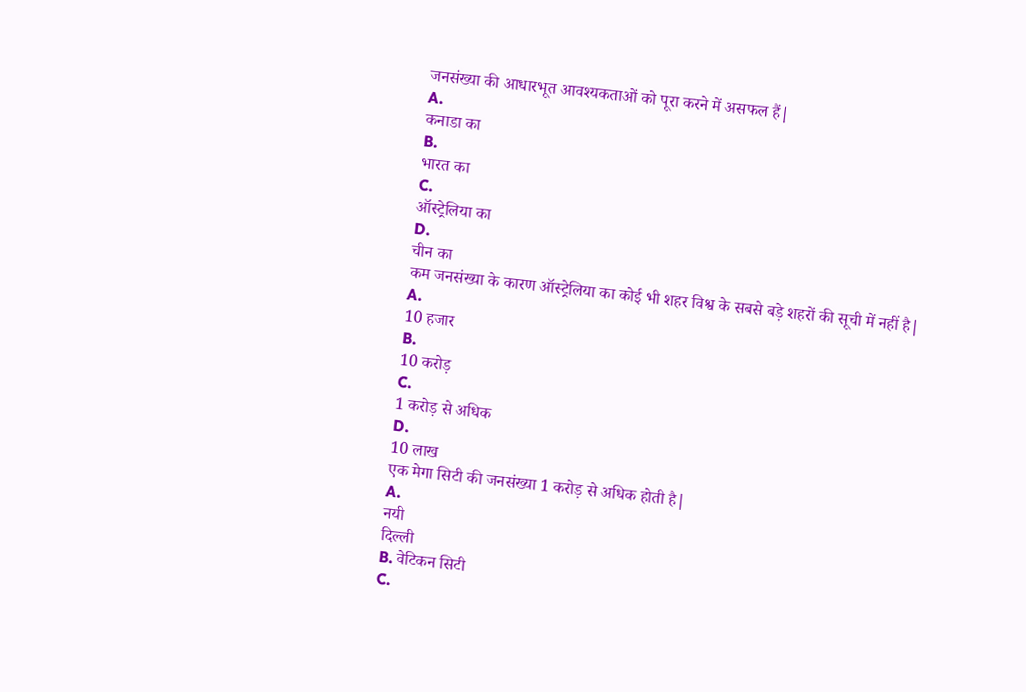जनसंख्या की आधारभूत आवश्यकताओं को पूरा करने में असफल हैं|
A.
कनाडा का
B.
भारत का
C.
ऑस्ट्रेलिया का
D.
चीन का
कम जनसंख्या के कारण ऑस्ट्रेलिया का कोई भी शहर विश्व के सबसे बड़े शहरों की सूची में नहीं है|
A.
10 हजार
B.
10 करोड़
C.
1 करोड़ से अधिक
D.
10 लाख
एक मेगा सिटी की जनसंख्या 1 करोड़ से अधिक होती है|
A.
नयी
दिल्ली
B. वेटिकन सिटी
C.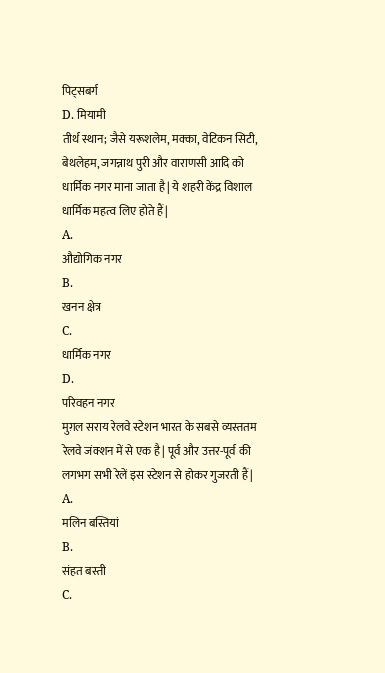पिट्सबर्ग
D. मियामी
तीर्थ स्थान; जैसे यरूशलेम, मक्का, वेटिकन सिटी, बेथलेहम, जगन्नाथ पुरी और वाराणसी आदि को धार्मिक नगर माना जाता है| ये शहरी केंद्र विशाल धार्मिक महत्व लिए होते हैं|
A.
औद्योगिक नगर
B.
खनन क्षेत्र
C.
धार्मिक नगर
D.
परिवहन नगर
मुग़ल सराय रेलवे स्टेशन भारत के सबसे व्यस्ततम रेलवे जंक्शन में से एक है| पूर्व और उत्तर-पूर्व की लगभग सभी रेलें इस स्टेशन से होकर गुजरती हैं|
A.
मलिन बस्तियां
B.
संहत बस्ती
C.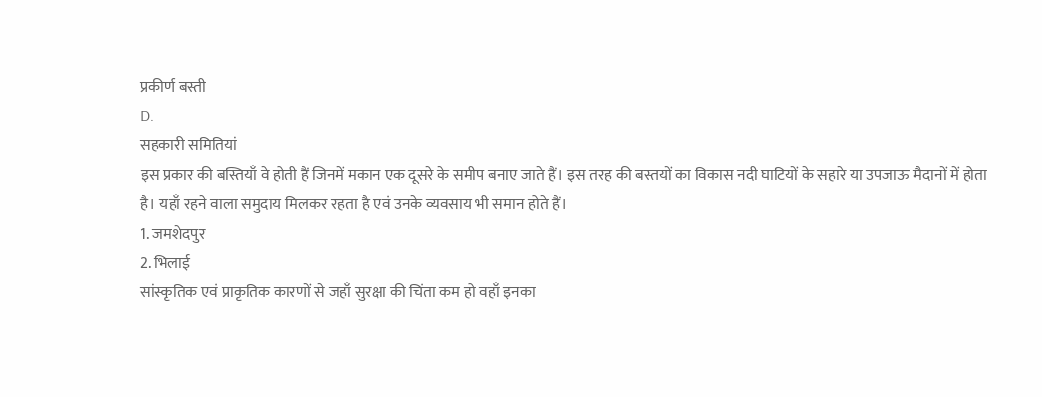प्रकीर्ण बस्ती
D.
सहकारी समितियां
इस प्रकार की बस्तियाँ वे होती हैं जिनमें मकान एक दूसरे के समीप बनाए जाते हैं। इस तरह की बस्तयों का विकास नदी घाटियों के सहारे या उपजाऊ मैदानों में होता है। यहाँ रहने वाला समुदाय मिलकर रहता है एवं उनके व्यवसाय भी समान होते हैं।
1. जमशेदपुर
2. भिलाई
सांस्कृतिक एवं प्राकृतिक कारणों से जहाँ सुरक्षा की चिंता कम हो वहाँ इनका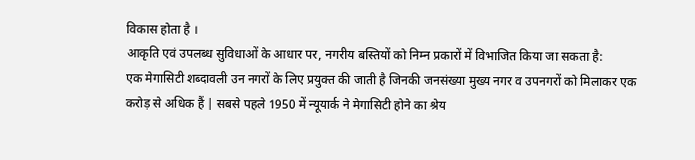विकास होता है ।
आकृति एवं उपलब्ध सुविधाओं के आधार पर, नगरीय बस्तियों को निम्न प्रकारों में विभाजित किया जा सकता है:
एक मेगासिटी शब्दावली उन नगरों के लिए प्रयुक्त की जाती है जिनकी जनसंख्या मुख्य नगर व उपनगरों को मिलाकर एक करोड़ से अधिक हैं | सबसे पहले 1950 में न्यूयार्क ने मेगासिटी होने का श्रेय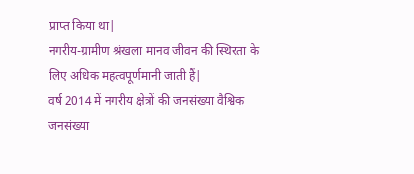प्राप्त किया था|
नगरीय-ग्रामीण श्रंखला मानव जीवन की स्थिरता के लिए अधिक महत्वपूर्णमानी जाती हैं|
वर्ष 2014 में नगरीय क्षेत्रों की जनसंख्या वैश्विक जनसंख्या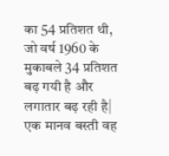का 54 प्रतिशत थी, जो वर्ष 1960 के मुकाबले 34 प्रतिशत बढ़ गयी है और लगातार बढ़ रही है|
एक मानव बस्ती वह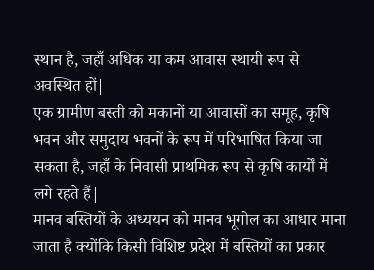स्थान है, जहाँ अधिक या कम आवास स्थायी रूप से अवस्थित हों|
एक ग्रामीण बस्ती को मकानों या आवासों का समूह, कृषि भवन और समुदाय भवनों के रूप में परिभाषित किया जा सकता है, जहाँ के निवासी प्राथमिक रूप से कृषि कार्यों में लगे रहते हैं|
मानव बस्तियों के अध्ययन को मानव भूगोल का आधार माना जाता है क्योंकि किसी विशिष्ट प्रदेश में बस्तियों का प्रकार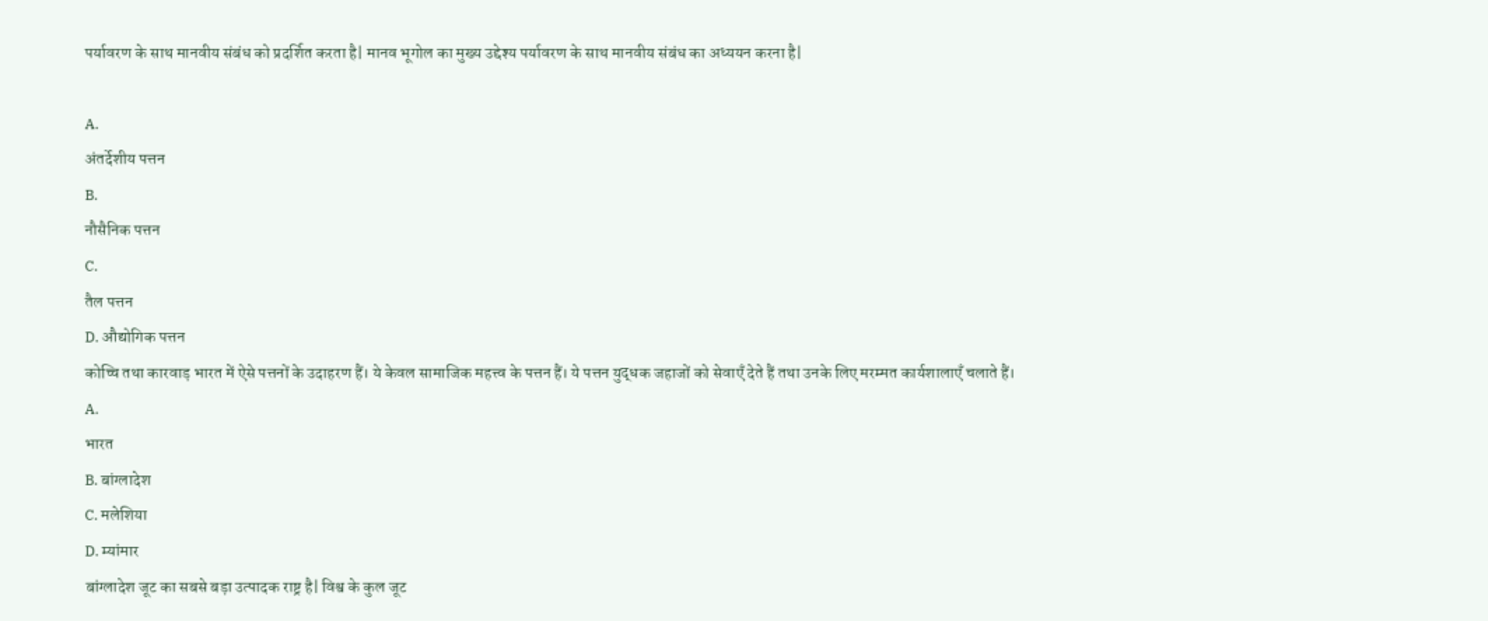पर्यावरण के साथ मानवीय संबंध को प्रदर्शित करता है| मानव भूगोल का मुख्य उद्देश्य पर्यावरण के साथ मानवीय संबंध का अध्ययन करना है|

A.
अंतर्देशीय पत्तन
B.
नौसैनिक पत्तन
C.
तैल पत्तन
D. औद्योगिक पत्तन
कोच्चि तथा कारवाड़ भारत में ऐसे पत्तनों के उदाहरण हैं। ये केवल सामाजिक महत्त्व के पत्तन हैं। ये पत्तन युद्धक जहाजों को सेवाएँ देते हैं तथा उनके लिए मरम्मत कार्यशालाएँ चलाते हैं।
A.
भारत
B. बांग्लादेश
C. मलेशिया
D. म्यांमार
बांग्लादेश जूट का सबसे बड़ा उत्पादक राष्ट्र है| विश्व के कुल जूट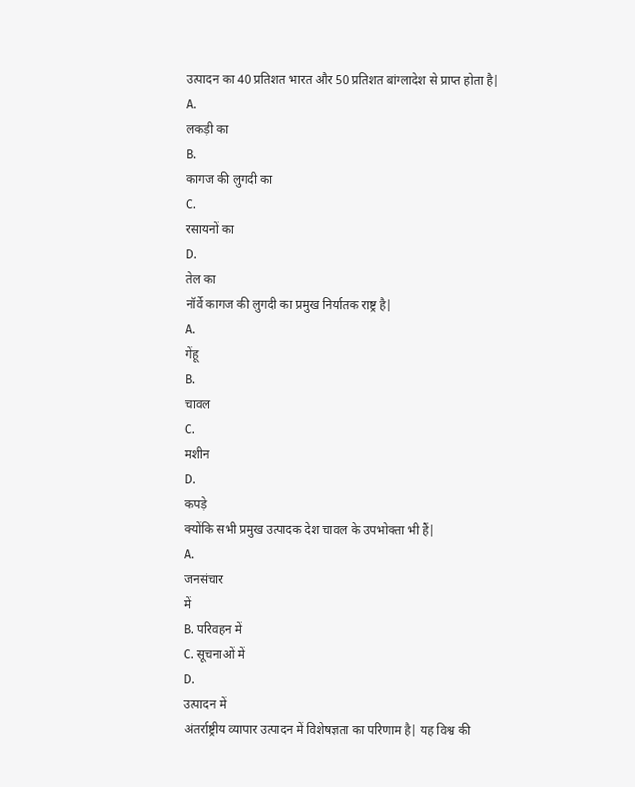उत्पादन का 40 प्रतिशत भारत और 50 प्रतिशत बांग्लादेश से प्राप्त होता है|
A.
लकड़ी का
B.
कागज की लुगदी का
C.
रसायनों का
D.
तेल का
नॉर्वे कागज की लुगदी का प्रमुख निर्यातक राष्ट्र है|
A.
गेंहू
B.
चावल
C.
मशीन
D.
कपड़े
क्योंकि सभी प्रमुख उत्पादक देश चावल के उपभोक्ता भी हैं|
A.
जनसंचार
में
B. परिवहन में
C. सूचनाओं में
D.
उत्पादन में
अंतर्राष्ट्रीय व्यापार उत्पादन में विशेषज्ञता का परिणाम है| यह विश्व की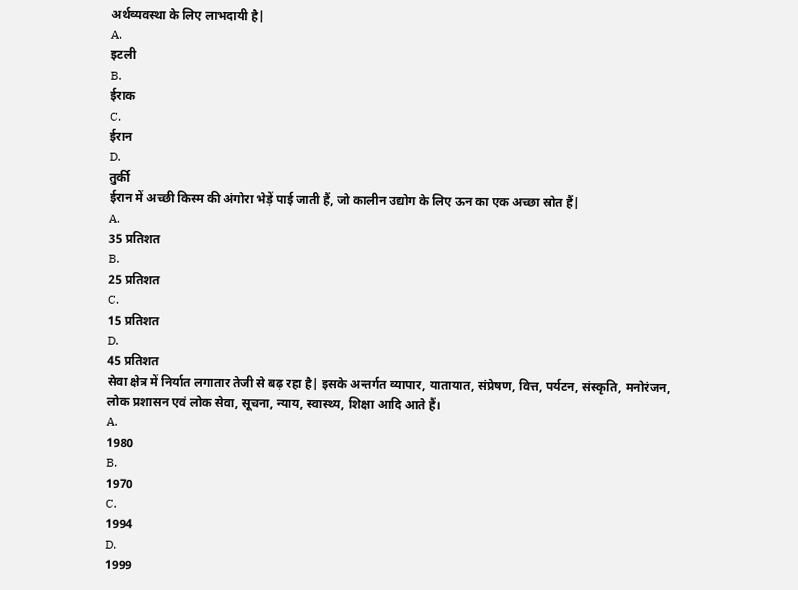अर्थव्यवस्था के लिए लाभदायी है|
A.
इटली
B.
ईराक
C.
ईरान
D.
तुर्की
ईरान में अच्छी किस्म की अंगोरा भेड़ें पाई जाती हैं, जो कालीन उद्योग के लिए ऊन का एक अच्छा स्रोत हैं|
A.
35 प्रतिशत
B.
25 प्रतिशत
C.
15 प्रतिशत
D.
45 प्रतिशत
सेवा क्षेत्र में निर्यात लगातार तेजी से बढ़ रहा है| इसके अन्तर्गत व्यापार, यातायात, संप्रेषण, वित्त, पर्यटन, संस्कृति, मनोरंजन, लोक प्रशासन एवं लोक सेवा, सूचना, न्याय, स्वास्थ्य, शिक्षा आदि आते हैं।
A.
1980
B.
1970
C.
1994
D.
1999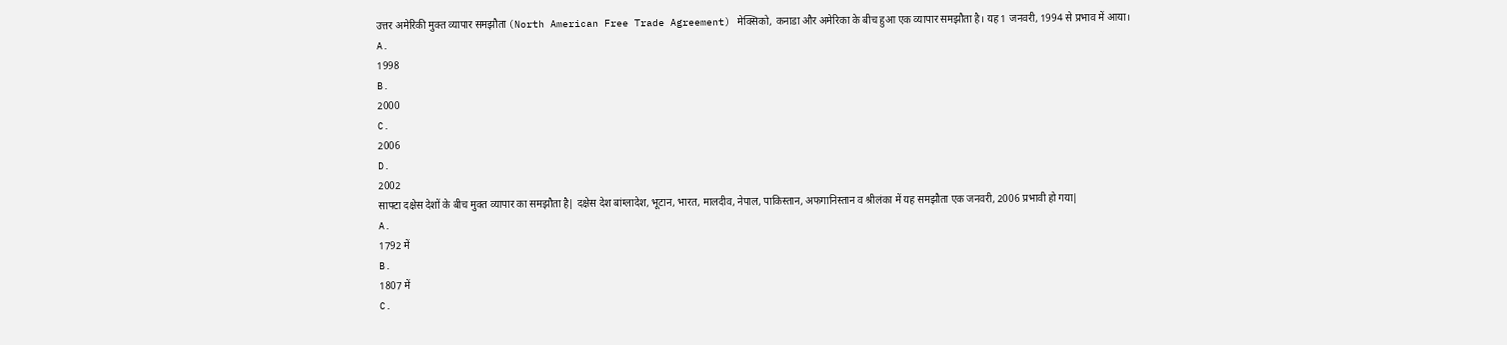उत्तर अमेरिकी मुक्त व्यापार समझौता (North American Free Trade Agreement) मेक्सिको, कनाडा और अमेरिका के बीच हुआ एक व्यापार समझौता है। यह 1 जनवरी, 1994 से प्रभाव में आया।
A.
1998
B.
2000
C.
2006
D.
2002
साफ्टा दक्षेस देशों के बीच मुक्त व्यापार का समझौता है| दक्षेस देश बांग्लादेश, भूटान, भारत, मालदीव, नेपाल, पाकिस्तान, अफगानिस्तान व श्रीलंका में यह समझौता एक जनवरी, 2006 प्रभावी हो गया|
A.
1792 में
B.
1807 में
C.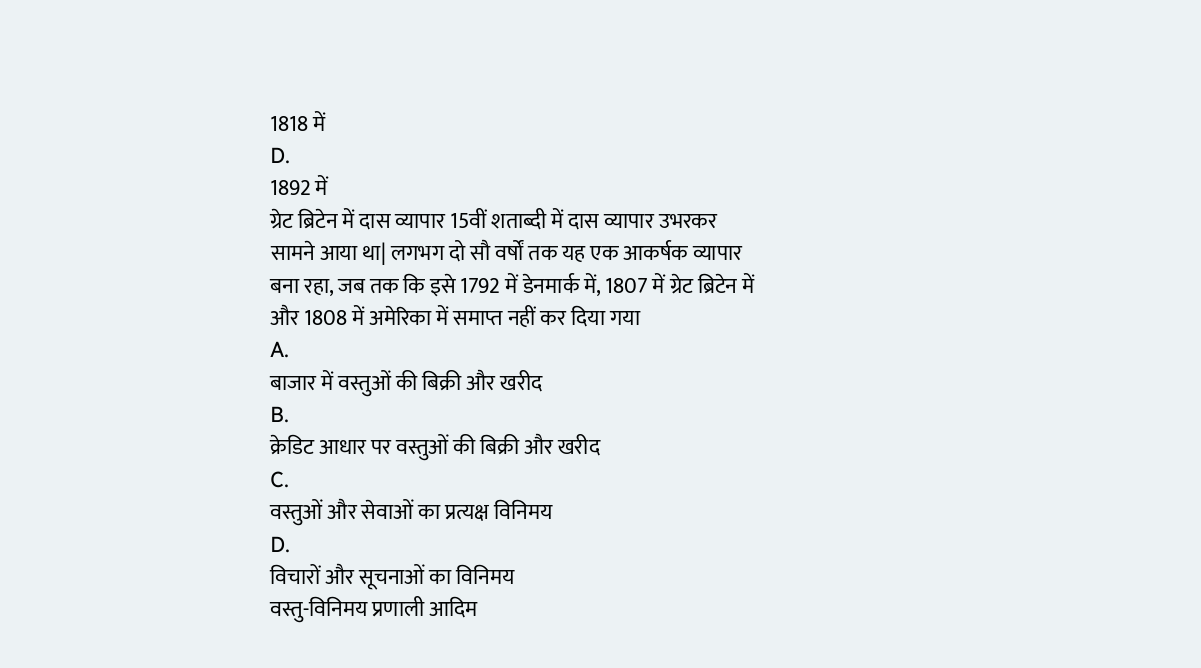1818 में
D.
1892 में
ग्रेट ब्रिटेन में दास व्यापार 15वीं शताब्दी में दास व्यापार उभरकर सामने आया था| लगभग दो सौ वर्षों तक यह एक आकर्षक व्यापार बना रहा, जब तक कि इसे 1792 में डेनमार्क में, 1807 में ग्रेट ब्रिटेन में और 1808 में अमेरिका में समाप्त नहीं कर दिया गया
A.
बाजार में वस्तुओं की बिक्री और खरीद
B.
क्रेडिट आधार पर वस्तुओं की बिक्री और खरीद
C.
वस्तुओं और सेवाओं का प्रत्यक्ष विनिमय
D.
विचारों और सूचनाओं का विनिमय
वस्तु-विनिमय प्रणाली आदिम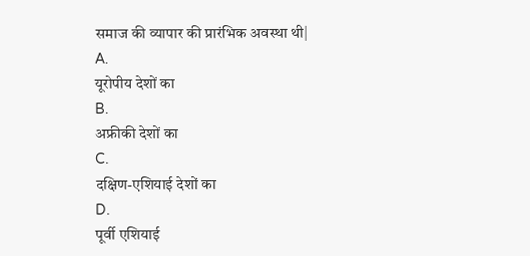समाज की व्यापार की प्रारंभिक अवस्था थी|
A.
यूरोपीय देशों का
B.
अफ्रीकी देशों का
C.
दक्षिण-एशियाई देशों का
D.
पूर्वी एशियाई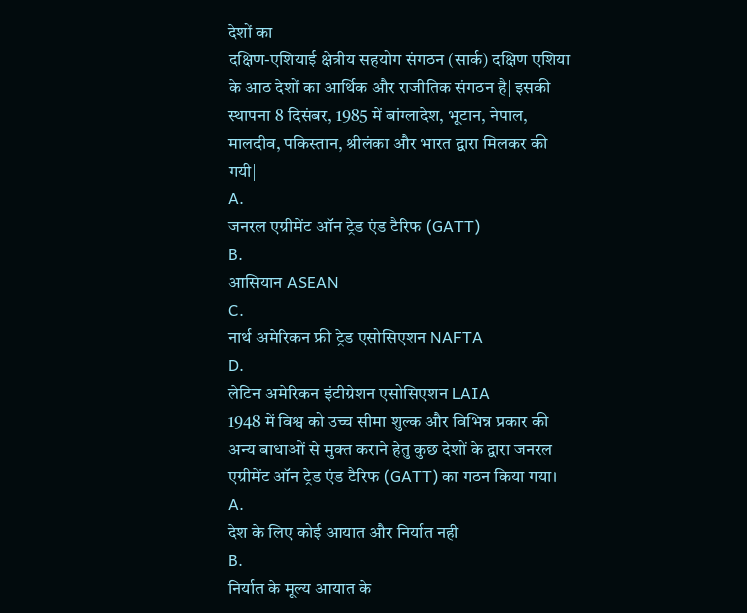देशों का
दक्षिण-एशियाई क्षेत्रीय सहयोग संगठन (सार्क) दक्षिण एशिया के आठ देशों का आर्थिक और राजीतिक संगठन है| इसकी स्थापना 8 दिसंबर, 1985 में बांग्लादेश, भूटान, नेपाल, मालदीव, पकिस्तान, श्रीलंका और भारत द्वारा मिलकर की गयी|
A.
जनरल एग्रीमेंट ऑन ट्रेड एंड टैरिफ (GATT)
B.
आसियान ASEAN
C.
नार्थ अमेरिकन फ्री ट्रेड एसोसिएशन NAFTA
D.
लेटिन अमेरिकन इंटीग्रेशन एसोसिएशन LAIA
1948 में विश्व को उच्च सीमा शुल्क और विभिन्न प्रकार की अन्य बाधाओं से मुक्त कराने हेतु कुछ देशों के द्वारा जनरल एग्रीमेंट ऑन ट्रेड एंड टैरिफ (GATT) का गठन किया गया।
A.
देश के लिए कोई आयात और निर्यात नही
B.
निर्यात के मूल्य आयात के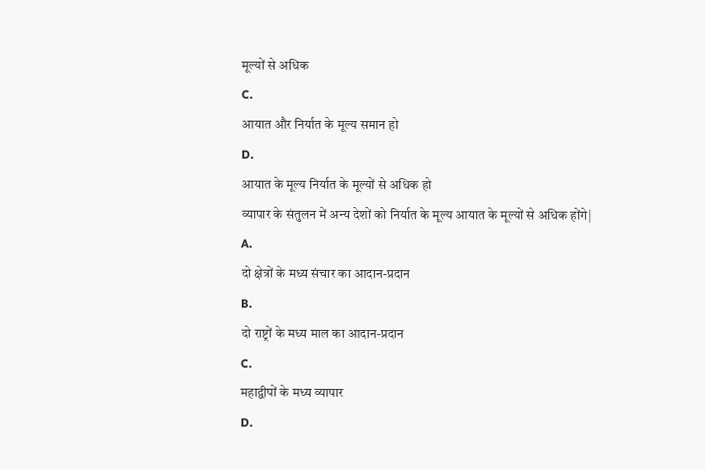मूल्यों से अधिक
C.
आयात और निर्यात के मूल्य समान हो
D.
आयात के मूल्य निर्यात के मूल्यों से अधिक हो
व्यापार के संतुलन में अन्य देशों को निर्यात के मूल्य आयात के मूल्यों से अधिक होंगे|
A.
दो क्षेत्रों के मध्य संचार का आदान-प्रदान
B.
दो राष्ट्रों के मध्य माल का आदान-प्रदान
C.
महाद्वीपों के मध्य व्यापार
D.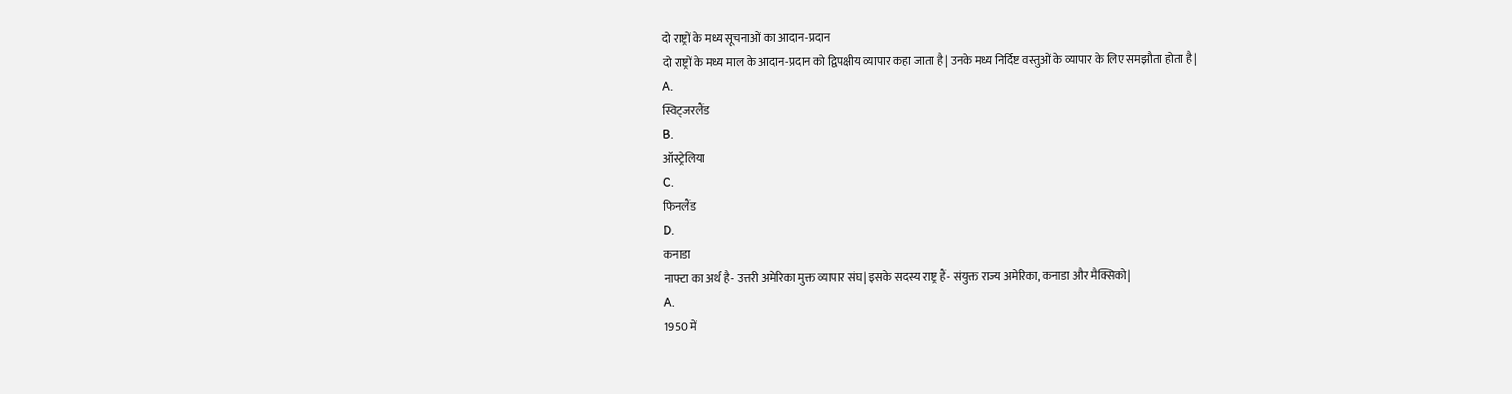दो राष्ट्रों के मध्य सूचनाओं का आदान-प्रदान
दो राष्ट्रों के मध्य माल के आदान-प्रदान को द्विपक्षीय व्यापार कहा जाता है| उनके मध्य निर्दिष्ट वस्तुओं के व्यापार के लिए समझौता होता है|
A.
स्विट्जरलैंड
B.
ऑस्ट्रेलिया
C.
फिनलैंड
D.
कनाडा
नाफ्टा का अर्थ है- उत्तरी अमेरिका मुक्त व्यापार संघ| इसके सदस्य राष्ट्र हैं- संयुक्त राज्य अमेरिका, कनाडा और मैक्सिको|
A.
1950 में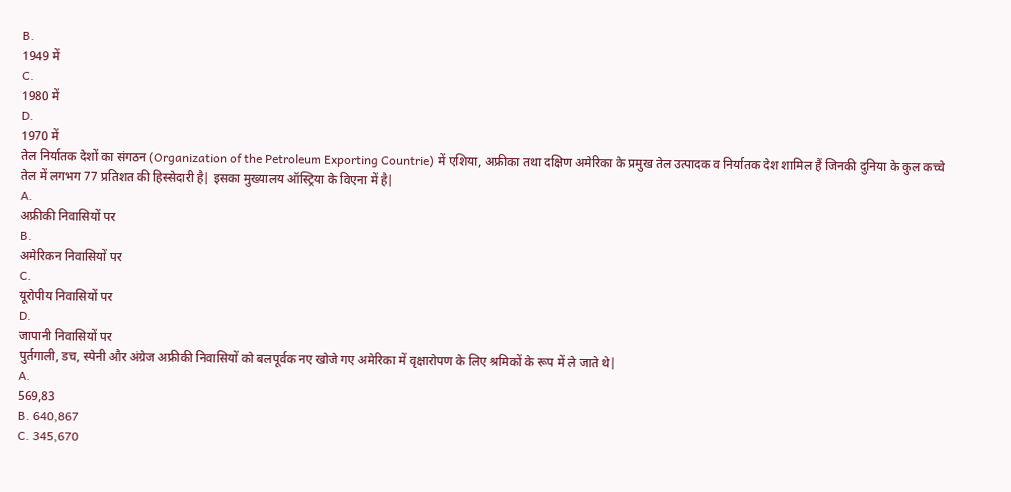B.
1949 में
C.
1980 में
D.
1970 में
तेल निर्यातक देशों का संगठन (Organization of the Petroleum Exporting Countrie) में एशिया, अफ्रीका तथा दक्षिण अमेरिका के प्रमुख तेल उत्पादक व निर्यातक देश शामिल हैं जिनकी दुनिया के कुल कच्चे तेल में लगभग 77 प्रतिशत की हिस्सेदारी है| इसका मुख्यालय ऑस्ट्रिया के विएना में है|
A.
अफ्रीकी निवासियों पर
B.
अमेरिकन निवासियों पर
C.
यूरोपीय निवासियों पर
D.
जापानी निवासियों पर
पुर्तगाली, डच, स्पेनी और अंग्रेज अफ्रीकी निवासियों को बलपूर्वक नए खोजे गए अमेरिका में वृक्षारोपण के लिए श्रमिकों के रूप में ले जाते थे|
A.
569,83
B. 640,867
C. 345,670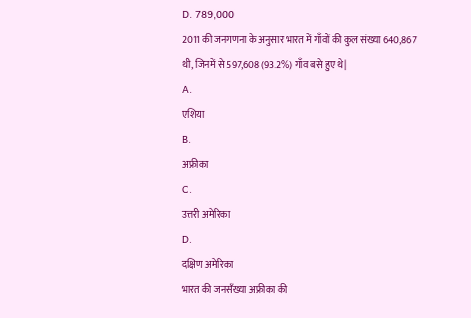D. 789,000
2011 की जनगणना के अनुसार भारत में गाँवों की कुल संख्या 640,867 थी, जिनमें से 597,608 (93.2%) गाँव बसे हुए थे|
A.
एशिया
B.
अफ्रीका
C.
उत्तरी अमेरिका
D.
दक्षिण अमेरिका
भारत की जनसँख्या अफ्रीका की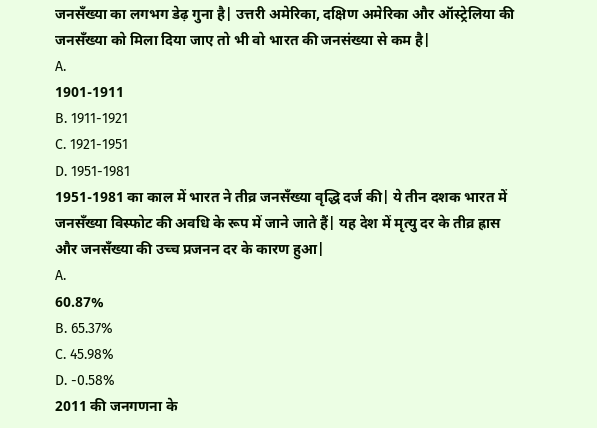जनसँख्या का लगभग डेढ़ गुना है| उत्तरी अमेरिका, दक्षिण अमेरिका और ऑस्ट्रेलिया की जनसँख्या को मिला दिया जाए तो भी वो भारत की जनसंख्या से कम है|
A.
1901-1911
B. 1911-1921
C. 1921-1951
D. 1951-1981
1951-1981 का काल में भारत ने तीव्र जनसँख्या वृद्धि दर्ज की| ये तीन दशक भारत में जनसँख्या विस्फोट की अवधि के रूप में जाने जाते हैं| यह देश में मृत्यु दर के तीव्र ह्रास और जनसँख्या की उच्च प्रजनन दर के कारण हुआ|
A.
60.87%
B. 65.37%
C. 45.98%
D. -0.58%
2011 की जनगणना के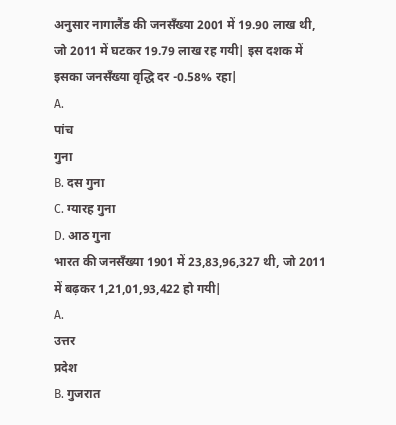अनुसार नागालैंड की जनसँख्या 2001 में 19.90 लाख थी, जो 2011 में घटकर 19.79 लाख रह गयी| इस दशक में इसका जनसँख्या वृद्धि दर -0.58% रहा|
A.
पांच
गुना
B. दस गुना
C. ग्यारह गुना
D. आठ गुना
भारत की जनसँख्या 1901 में 23,83,96,327 थी, जो 2011 में बढ़कर 1,21,01,93,422 हो गयी|
A.
उत्तर
प्रदेश
B. गुजरात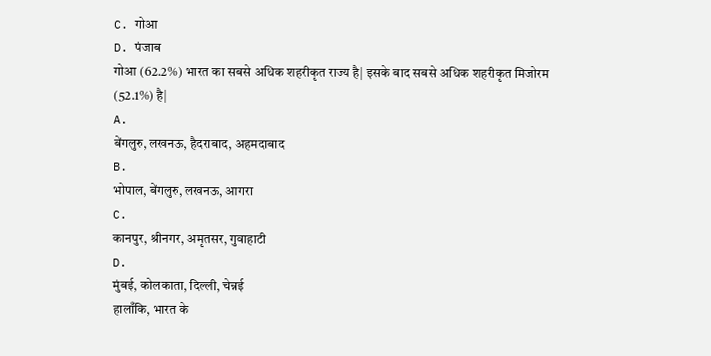C. गोआ
D. पंजाब
गोआ (62.2%) भारत का सबसे अधिक शहरीकृत राज्य है| इसके बाद सबसे अधिक शहरीकृत मिजोरम (52.1%) है|
A.
बेंगलुरु, लखनऊ, हैदराबाद, अहमदाबाद
B.
भोपाल, बेंगलुरु, लखनऊ, आगरा
C.
कानपुर, श्रीनगर, अमृतसर, गुवाहाटी
D.
मुंबई, कोलकाता, दिल्ली, चेन्नई
हालाँकि, भारत के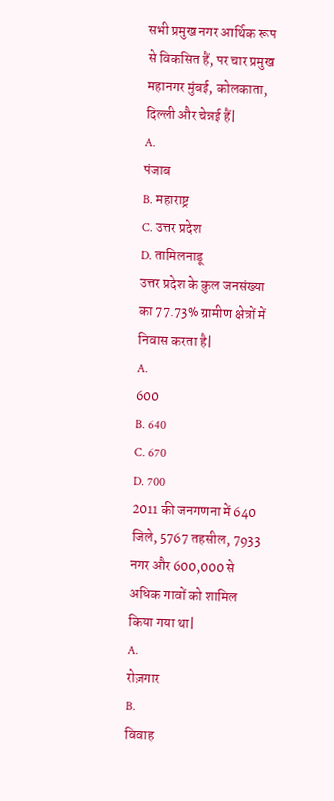सभी प्रमुख नगर आर्थिक रूप से विकसित हैं, पर चार प्रमुख महानगर मुंबई, कोलकाता, दिल्ली और चेन्नई हैं|
A.
पंजाब
B. महाराष्ट्र
C. उत्तर प्रदेश
D. तामिलनाडू
उत्तर प्रदेश के कुल जनसंख्या का 77.73% ग्रामीण क्षेत्रों में निवास करता है|
A.
600
B. 640
C. 670
D. 700
2011 की जनगणना में 640 जिले, 5767 तहसील, 7933 नगर और 600,000 से अधिक गावों को शामिल किया गया था|
A.
रोज़गार
B.
विवाह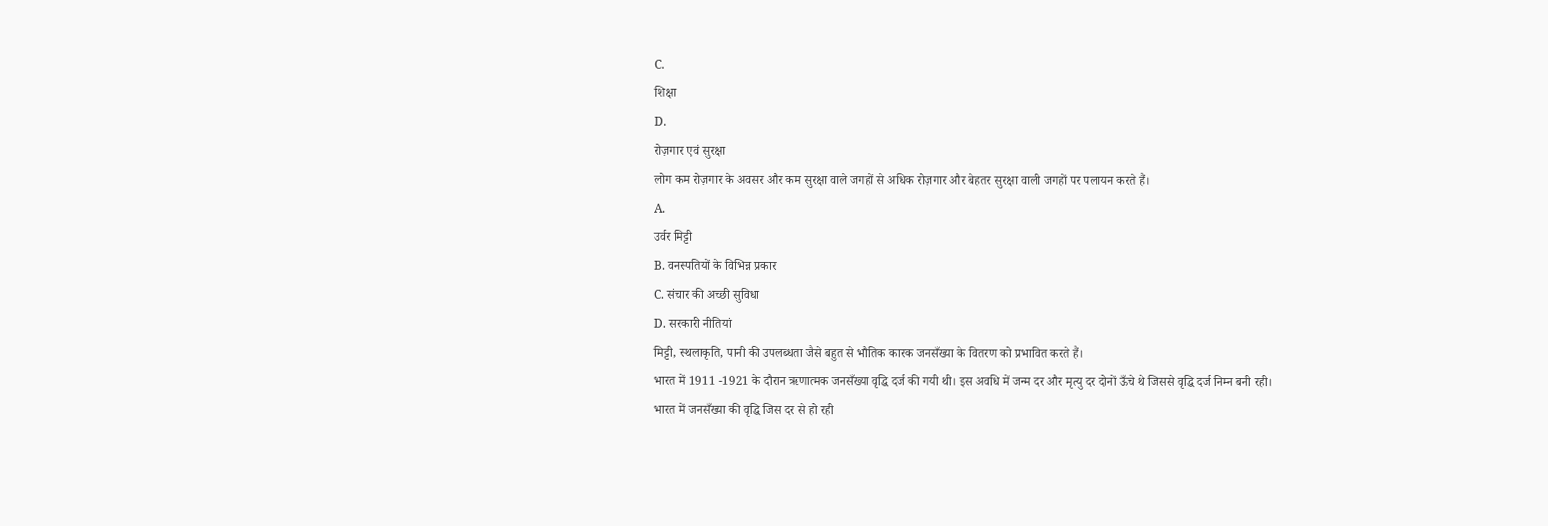C.
शिक्षा
D.
रोज़गार एवं सुरक्षा
लोग कम रोज़गार के अवसर और कम सुरक्षा वाले जगहों से अधिक रोज़गार और बेहतर सुरक्षा वाली जगहों पर पलायन करते हैं।
A.
उर्वर मिट्टी
B. वनस्पतियों के विभिन्न प्रकार
C. संचार की अच्छी सुविधा
D. सरकारी नीतियां
मिट्टी, स्थलाकृति, पानी की उपलब्धता जैसे बहुत से भौतिक कारक जनसँख्या के वितरण को प्रभावित करते हैं।
भारत में 1911 -1921 के दौरान ऋणात्मक जनसँख्या वृद्धि दर्ज की गयी थी। इस अवधि में जन्म दर और मृत्यु दर दोनों ऊँचे थे जिससे वृद्धि दर्ज निम्न बनी रही।
भारत में जनसँख्या की वृद्धि जिस दर से हो रही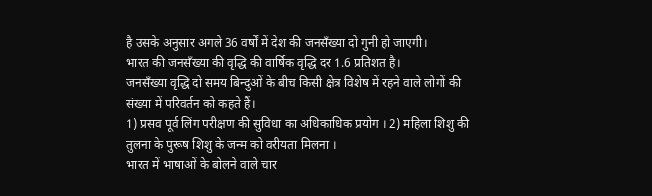है उसके अनुसार अगले 36 वर्षों में देश की जनसँख्या दो गुनी हो जाएगी।
भारत की जनसँख्या की वृद्धि की वार्षिक वृद्धि दर 1.6 प्रतिशत है।
जनसँख्या वृद्धि दो समय बिन्दुओं के बीच किसी क्षेत्र विशेष में रहने वाले लोगों की संख्या में परिवर्तन को कहते हैं।
1) प्रसव पूर्व लिंग परीक्षण की सुविधा का अधिकाधिक प्रयोग । 2) महिला शिशु की तुलना के पुरूष शिशु के जन्म को वरीयता मिलना ।
भारत में भाषाओं के बोलने वाले चार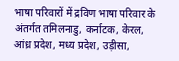भाषा परिवारों में द्रविण भाषा परिवार के अंतर्गत तमिलनाडु, कर्नाटक, केरल, आंध्र प्रदेश, मध्य प्रदेश, उड़ीसा,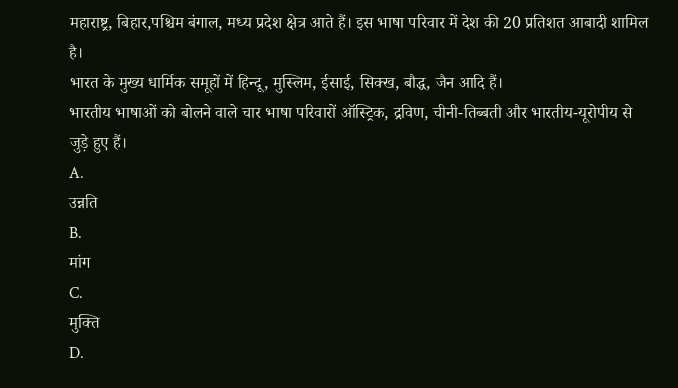महाराष्ट्र, बिहार,पश्चिम बंगाल, मध्य प्रदेश क्षेत्र आते हैं। इस भाषा परिवार में देश की 20 प्रतिशत आबादी शामिल है।
भारत के मुख्य धार्मिक समूहों में हिन्दू, मुस्लिम, ईसाई, सिक्ख, बौद्ध, जैन आदि हैं।
भारतीय भाषाओं को बोलने वाले चार भाषा परिवारों ऑस्ट्रिक, द्रविण, चीनी-तिब्बती और भारतीय-यूरोपीय से जुड़े हुए हैं।
A.
उन्नति
B.
मांग
C.
मुक्ति
D.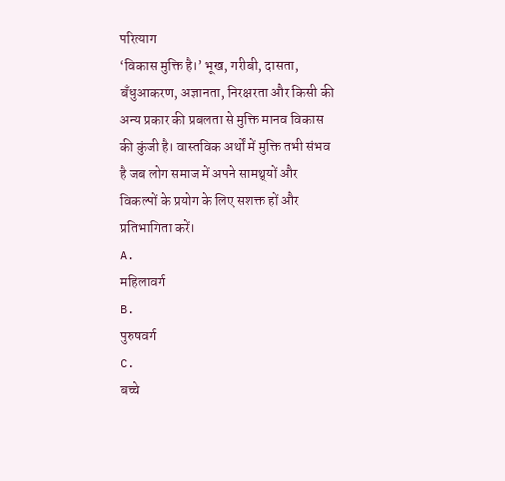परित्याग
‘विकास मुक्ति है।’ भूख, गरीबी, दासता, बँधुआकरण, अज्ञानता, निरक्षरता और किसी की अन्य प्रकार की प्रबलता से मुक्ति मानव विकास की कुंजी है। वास्तविक अर्थों में मुक्ति तभी संभव है जब लोग समाज में अपने सामथ्र्यों और विकल्पों के प्रयोग के लिए सशक्त हों और प्रतिभागिता करें।
A.
महिलावर्ग
B.
पुरुषवर्ग
C.
बच्चे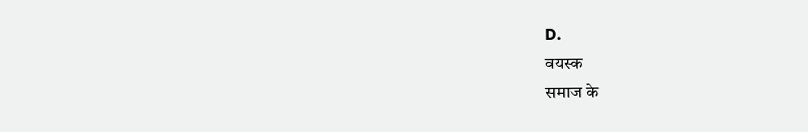D.
वयस्क
समाज के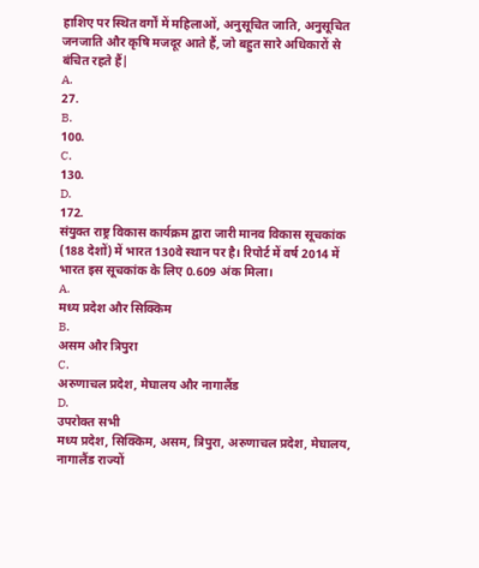हाशिए पर स्थित वर्गों में महिलाओं, अनुसूचित जाति, अनुसूचित जनजाति और कृषि मजदूर आते हैं, जो बहुत सारे अधिकारों से बंचित रहते हैं|
A.
27.
B.
100.
C.
130.
D.
172.
संयुक्त राष्ट्र विकास कार्यक्रम द्वारा जारी मानव विकास सूचकांक (188 देशों) में भारत 130वे स्थान पर है। रिपोर्ट में वर्ष 2014 में भारत इस सूचकांक के लिए 0.609 अंक मिला।
A.
मध्य प्रदेश और सिक्किम
B.
असम और त्रिपुरा
C.
अरुणाचल प्रदेश, मेघालय और नागालैंड
D.
उपरोक्त सभी
मध्य प्रदेश, सिक्किम, असम, त्रिपुरा, अरुणाचल प्रदेश, मेघालय, नागालैंड राज्यों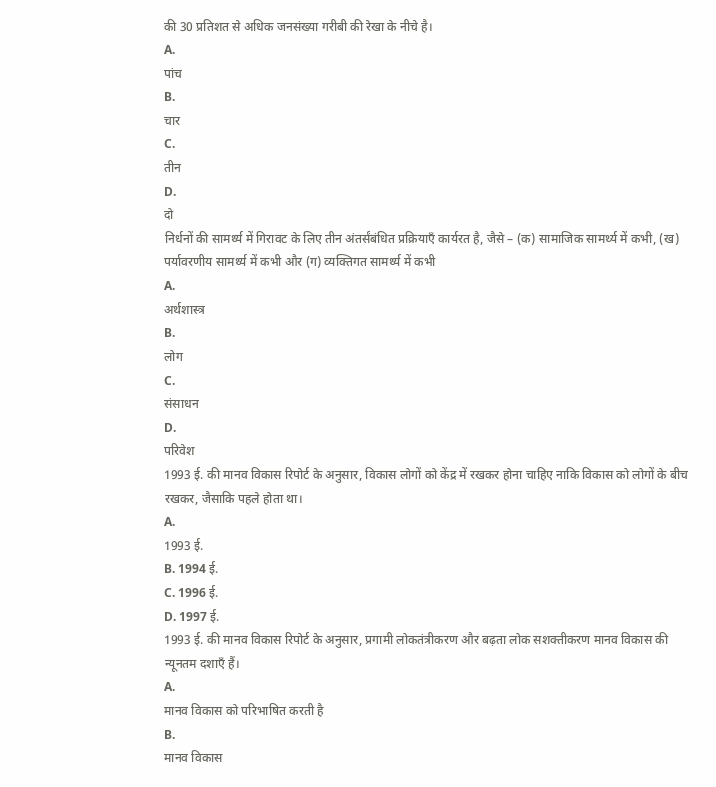की 30 प्रतिशत से अधिक जनसंख्या गरीबी की रेखा के नीचे है।
A.
पांच
B.
चार
C.
तीन
D.
दो
निर्धनों की सामर्थ्य में गिरावट के लिए तीन अंतर्संबंधित प्रक्रियाएँ कार्यरत है, जैसे – (क) सामाजिक सामर्थ्य में कभी, (ख) पर्यावरणीय सामर्थ्य में कभी और (ग) व्यक्तिगत सामर्थ्य में कभी
A.
अर्थशास्त्र
B.
लोग
C.
संसाधन
D.
परिवेश
1993 ई. की मानव विकास रिपोर्ट के अनुसार, विकास लोगों को केंद्र में रखकर होना चाहिए नाकि विकास को लोगों के बीच रखकर, जैसाकि पहले होता था।
A.
1993 ई.
B. 1994 ई.
C. 1996 ई.
D. 1997 ई.
1993 ई. की मानव विकास रिपोर्ट के अनुसार, प्रगामी लोकतंत्रीकरण और बढ़ता लोक सशक्तीकरण मानव विकास की न्यूनतम दशाएँ हैं।
A.
मानव विकास को परिभाषित करती है
B.
मानव विकास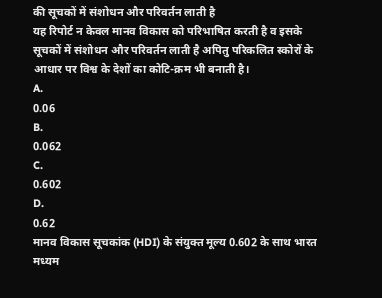की सूचकों में संशोधन और परिवर्तन लाती है
यह रिपोर्ट न केवल मानव विकास को परिभाषित करती है व इसके सूचकों में संशोधन और परिवर्तन लाती है अपितु परिकलित स्कोरों के आधार पर विश्व के देशों का कोटि-क्रम भी बनाती है।
A.
0.06
B.
0.062
C.
0.602
D.
0.62
मानव विकास सूचकांक (HDI) के संयुक्त मूल्य 0.602 के साथ भारत मध्यम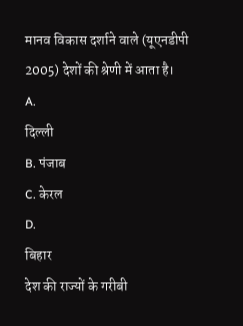मानव विकास दर्शाने वाले (यूएनडीपी 2005) देशों की श्रेणी में आता है।
A.
दिल्ली
B. पंजाब
C. केरल
D.
बिहार
देश की राज्यों के गरीबी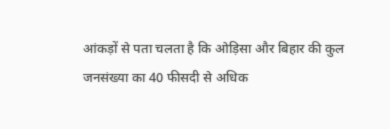आंकड़ों से पता चलता है कि ओड़िसा और बिहार की कुल जनसंख्या का 40 फीसदी से अधिक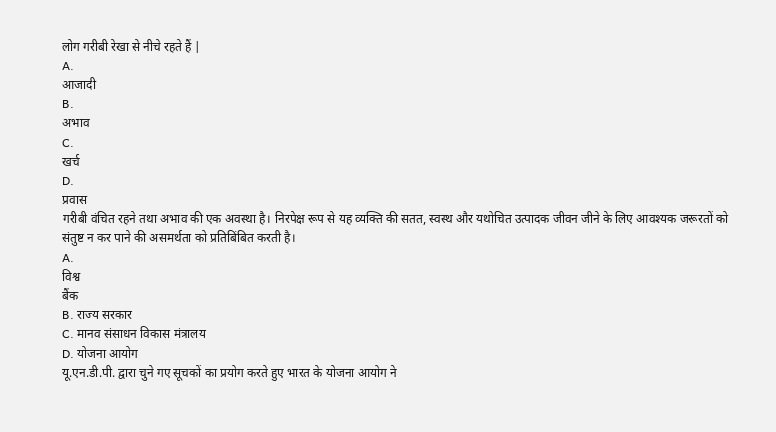लोग गरीबी रेखा से नीचे रहते हैं |
A.
आजादी
B.
अभाव
C.
खर्च
D.
प्रवास
गरीबी वंचित रहने तथा अभाव की एक अवस्था है। निरपेक्ष रूप से यह व्यक्ति की सतत, स्वस्थ और यथोचित उत्पादक जीवन जीने के लिए आवश्यक जरूरतों को संतुष्ट न कर पाने की असमर्थता को प्रतिबिंबित करती है।
A.
विश्व
बैंक
B. राज्य सरकार
C. मानव संसाधन विकास मंत्रालय
D. योजना आयोग
यू.एन.डी.पी. द्वारा चुने गए सूचकों का प्रयोग करते हुए भारत के योजना आयोग ने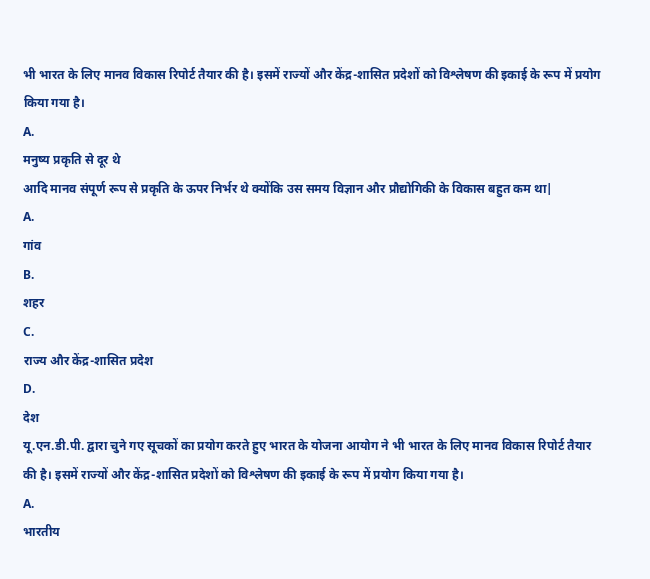भी भारत के लिए मानव विकास रिपोर्ट तैयार की है। इसमें राज्यों और केंद्र-शासित प्रदेशों को विश्लेषण की इकाई के रूप में प्रयोग किया गया है।
A.
मनुष्य प्रकृति से दूर थे
आदि मानव संपूर्ण रूप से प्रकृति के ऊपर निर्भर थे क्योंकि उस समय विज्ञान और प्रौद्योगिकी के विकास बहुत कम था|
A.
गांव
B.
शहर
C.
राज्य और केंद्र-शासित प्रदेश
D.
देश
यू.एन.डी.पी. द्वारा चुने गए सूचकों का प्रयोग करते हुए भारत के योजना आयोग ने भी भारत के लिए मानव विकास रिपोर्ट तैयार की है। इसमें राज्यों और केंद्र-शासित प्रदेशों को विश्लेषण की इकाई के रूप में प्रयोग किया गया है।
A.
भारतीय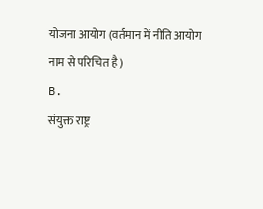योजना आयोग (वर्तमान में नीति आयोग नाम से परिचित है)
B.
संयुक्त राष्ट्र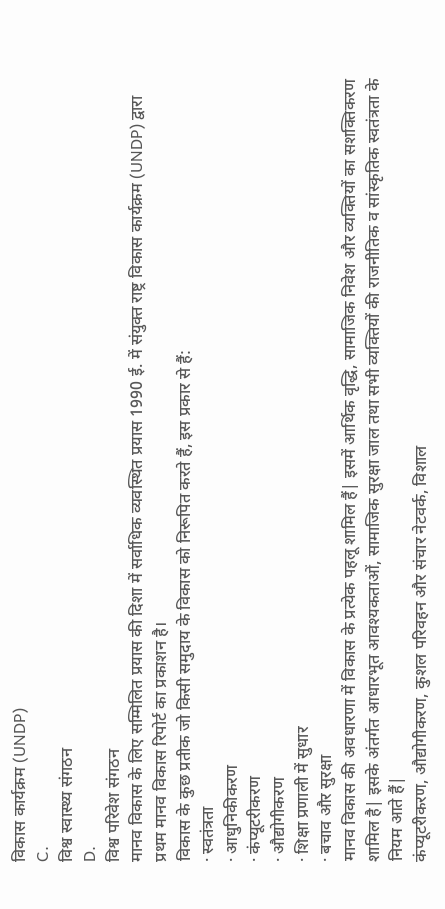विकास कार्यक्रम (UNDP)
C.
विश्व स्वास्थ्य संगठन
D.
विश्व परिवेश संगठन
मानव विकास के लिए सम्मिलित प्रयास की दिशा में सर्वाधिक व्यवस्थित प्रयास 1990 ई. में संयुक्त राष्ट्र विकास कार्यक्रम (UNDP) द्वारा प्रथम मानव विकास रिपोर्ट का प्रकाशन है।
विकास के कुछ प्रतीक जो किसी समुदाय के विकास को निरूपित करते हैं, इस प्रकार से हैं:
· स्वतंत्रता
· आधुनिकीकरण
· कंप्यूटरीकरण
· औद्योगीकरण
· शिक्षा प्रणाली में सुधार
· बचाव और सुरक्षा
मानव विकास की अवधारणा में विकास के प्रत्येक पहलू शामिल हैं| इसमें आर्थिक वृद्धि, सामाजिक निवेश और व्यक्तियों का सशक्तिकरण शामिल है| इसके अंतर्गत आधारभूत आवश्यकताओं, सामाजिक सुरक्षा जाल तथा सभी व्यक्तियों की राजनीतिक व सांस्कृतिक स्वतंत्रता के नियम आते हैं|
कंप्यूटरीकरण, औद्योगीकरण, कुशल परिवहन और संचार नेटवर्क, विशाल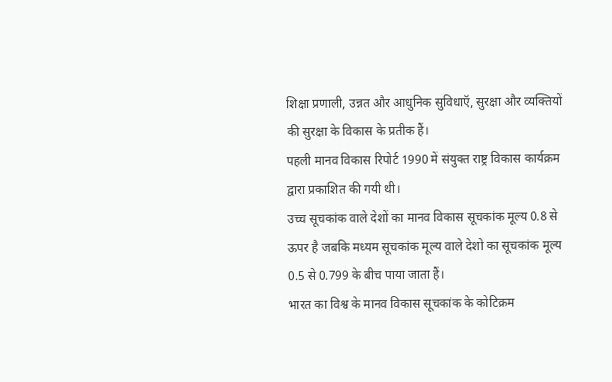शिक्षा प्रणाली, उन्नत और आधुनिक सुविधाऍ, सुरक्षा और व्यक्तियों की सुरक्षा के विकास के प्रतीक हैं।
पहली मानव विकास रिपोर्ट 1990 में संयुक्त राष्ट्र विकास कार्यक्रम द्वारा प्रकाशित की गयी थी।
उच्च सूचकांक वाले देशों का मानव विकास सूचकांक मूल्य 0.8 से ऊपर है जबकि मध्यम सूचकांक मूल्य वाले देशो का सूचकांक मूल्य 0.5 से 0.799 के बीच पाया जाता हैं।
भारत का विश्व के मानव विकास सूचकांक के कोटिक्रम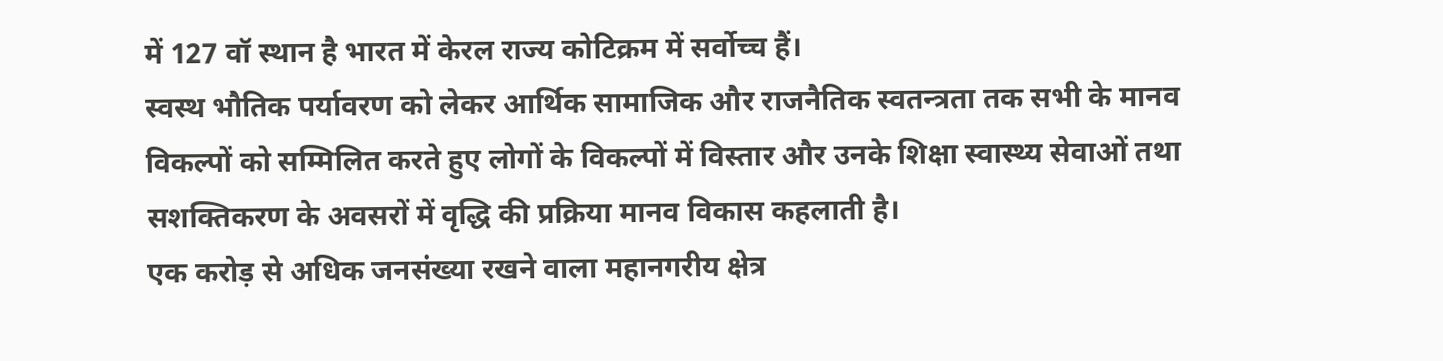में 127 वॉ स्थान है भारत में केरल राज्य कोटिक्रम में सर्वोच्च हैं।
स्वस्थ भौतिक पर्यावरण को लेकर आर्थिक सामाजिक और राजनैतिक स्वतन्त्रता तक सभी के मानव विकल्पों को सम्मिलित करते हुए लोगों के विकल्पों में विस्तार और उनके शिक्षा स्वास्थ्य सेवाओं तथा सशक्तिकरण के अवसरों में वृद्धि की प्रक्रिया मानव विकास कहलाती है।
एक करोड़ से अधिक जनसंख्या रखने वाला महानगरीय क्षेत्र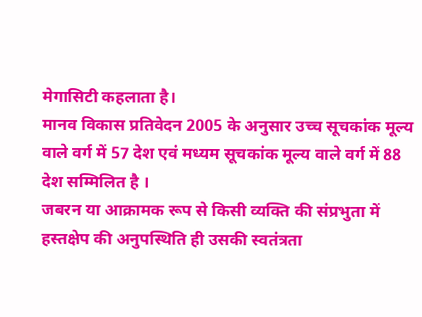मेगासिटी कहलाता है।
मानव विकास प्रतिवेदन 2005 के अनुसार उच्च सूचकांक मूल्य वाले वर्ग में 57 देश एवं मध्यम सूचकांक मूल्य वाले वर्ग में 88 देश सम्मिलित है ।
जबरन या आक्रामक रूप से किसी व्यक्ति की संप्रभुता में हस्तक्षेप की अनुपस्थिति ही उसकी स्वतंत्रता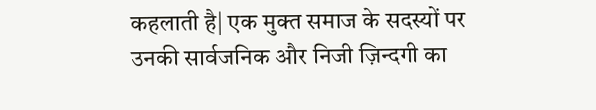कहलाती है| एक मुक्त समाज के सदस्यों पर उनकी सार्वजनिक और निजी ज़िन्दगी का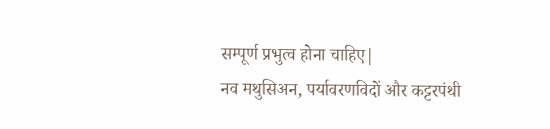सम्पूर्ण प्रभुत्व होना चाहिए|
नव मथुसिअन, पर्यावरणविदों और कट्टरपंथी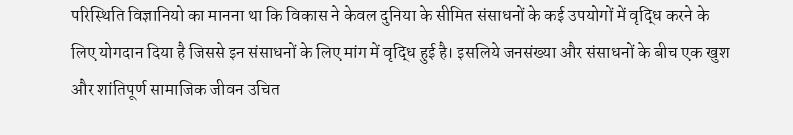परिस्थिति विज्ञानियो का मानना था कि विकास ने केवल दुनिया के सीमित संसाधनों के कई उपयोगों में वृद्धि करने के लिए योगदान दिया है जिससे इन संसाधनों के लिए मांग में वृद्धि हुई है। इसलिये जनसंख्या और संसाधनों के बीच एक खुश और शांतिपूर्ण सामाजिक जीवन उचित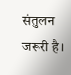संतुलन जरूरी है।